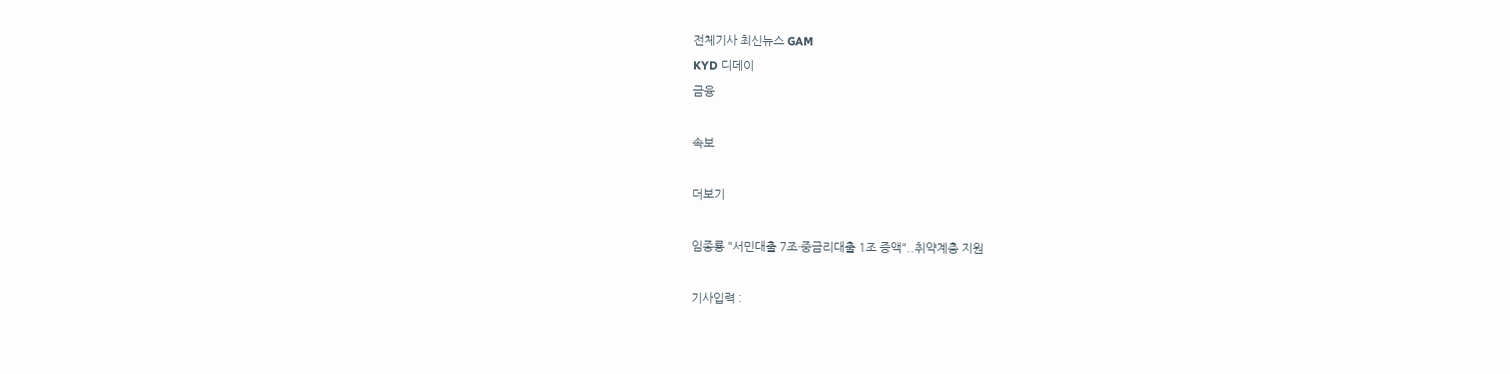전체기사 최신뉴스 GAM
KYD 디데이
금융

속보

더보기

임종룡 "서민대출 7조·중금리대출 1조 증액"..취약계층 지원

기사입력 :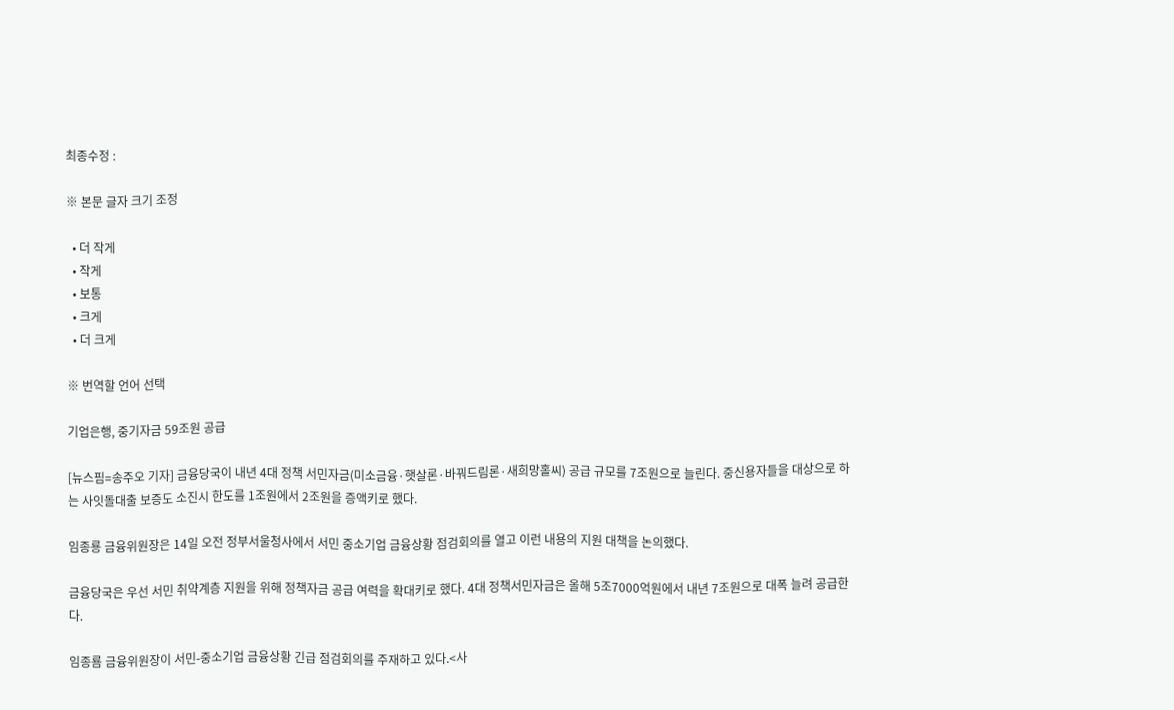최종수정 :

※ 본문 글자 크기 조정

  • 더 작게
  • 작게
  • 보통
  • 크게
  • 더 크게

※ 번역할 언어 선택

기업은행, 중기자금 59조원 공급

[뉴스핌=송주오 기자] 금융당국이 내년 4대 정책 서민자금(미소금융·햇살론·바꿔드림론·새희망홀씨) 공급 규모를 7조원으로 늘린다. 중신용자들을 대상으로 하는 사잇돌대출 보증도 소진시 한도를 1조원에서 2조원을 증액키로 했다.

임종룡 금융위원장은 14일 오전 정부서울청사에서 서민 중소기업 금융상황 점검회의를 열고 이런 내용의 지원 대책을 논의했다.

금융당국은 우선 서민 취약계층 지원을 위해 정책자금 공급 여력을 확대키로 했다. 4대 정책서민자금은 올해 5조7000억원에서 내년 7조원으로 대폭 늘려 공급한다.

임종룜 금융위원장이 서민-중소기업 금융상황 긴급 점검회의를 주재하고 있다.<사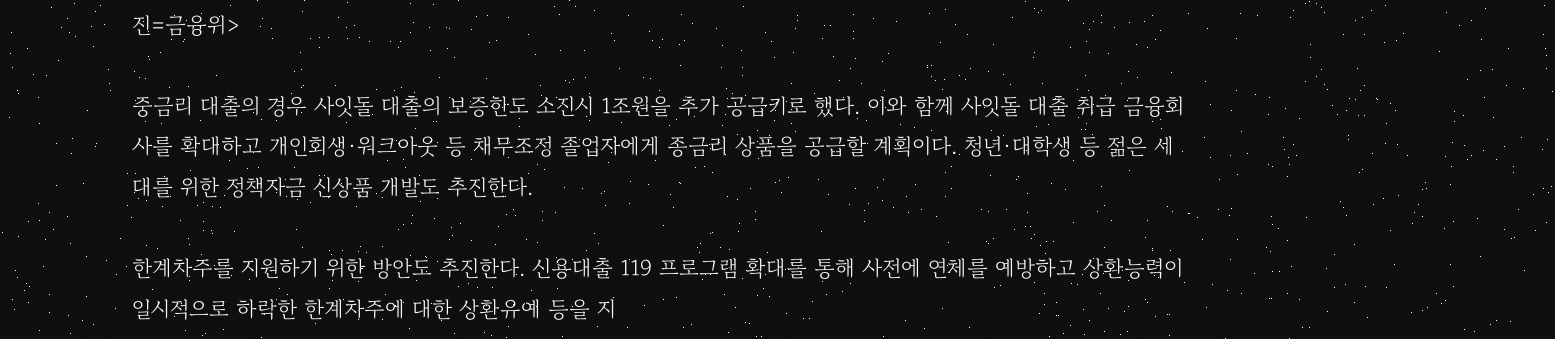진=금융위>

중금리 대출의 경우 사잇돌 대출의 보증한도 소진시 1조원을 추가 공급키로 했다. 이와 함께 사잇돌 대출 취급 금융회사를 확대하고 개인회생·워크아웃 등 채무조정 졸업자에게 종금리 상품을 공급할 계획이다. 청년·대학생 등 젊은 세대를 위한 정책자금 신상품 개발도 추진한다.

한계차주를 지원하기 위한 방안도 추진한다. 신용대출 119 프로그램 확대를 통해 사전에 연체를 예방하고 상환능력이 일시적으로 하락한 한계차주에 대한 상환유예 등을 지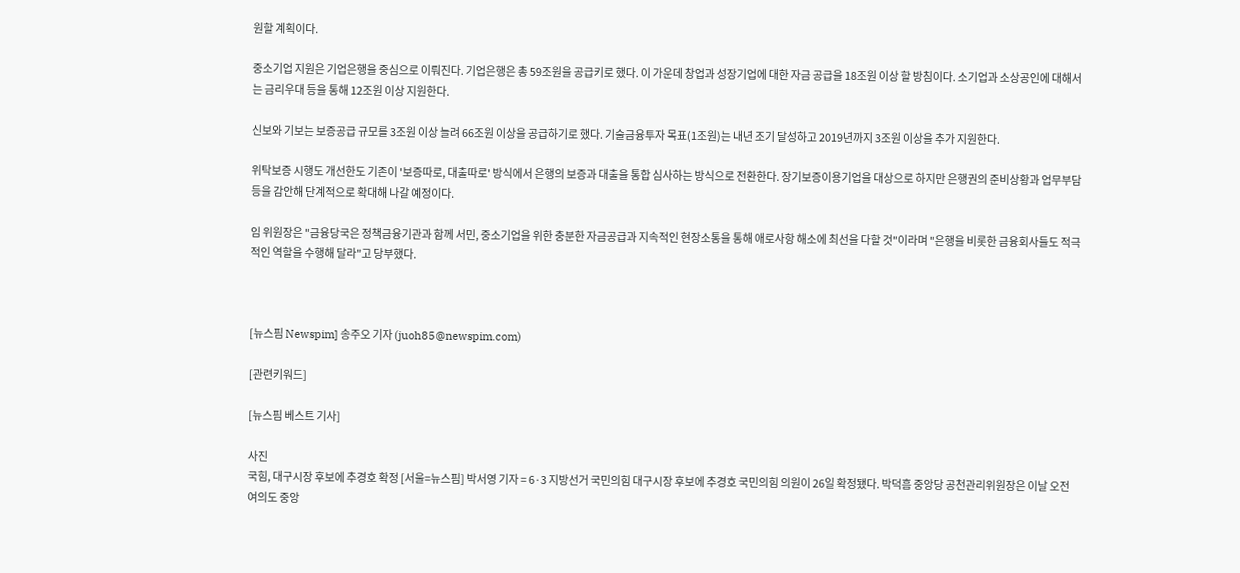원할 계획이다.

중소기업 지원은 기업은행을 중심으로 이뤄진다. 기업은행은 총 59조원을 공급키로 했다. 이 가운데 창업과 성장기업에 대한 자금 공급을 18조원 이상 할 방침이다. 소기업과 소상공인에 대해서는 금리우대 등을 통해 12조원 이상 지원한다.

신보와 기보는 보증공급 규모를 3조원 이상 늘려 66조원 이상을 공급하기로 했다. 기술금융투자 목표(1조원)는 내년 조기 달성하고 2019년까지 3조원 이상을 추가 지원한다.

위탁보증 시행도 개선한도 기존이 '보증따로, 대출따로' 방식에서 은행의 보증과 대출을 통합 심사하는 방식으로 전환한다. 장기보증이용기업을 대상으로 하지만 은행권의 준비상황과 업무부담 등을 감안해 단계적으로 확대해 나갈 예정이다.

임 위원장은 "금융당국은 정책금융기관과 함께 서민, 중소기업을 위한 충분한 자금공급과 지속적인 현장소통을 통해 애로사항 해소에 최선을 다할 것"이라며 "은행을 비롯한 금융회사들도 적극적인 역할을 수행해 달라"고 당부했다.



[뉴스핌 Newspim] 송주오 기자 (juoh85@newspim.com)

[관련키워드]

[뉴스핌 베스트 기사]

사진
국힘, 대구시장 후보에 추경호 확정 [서울=뉴스핌] 박서영 기자 = 6·3 지방선거 국민의힘 대구시장 후보에 추경호 국민의힘 의원이 26일 확정됐다. 박덕흠 중앙당 공천관리위원장은 이날 오전 여의도 중앙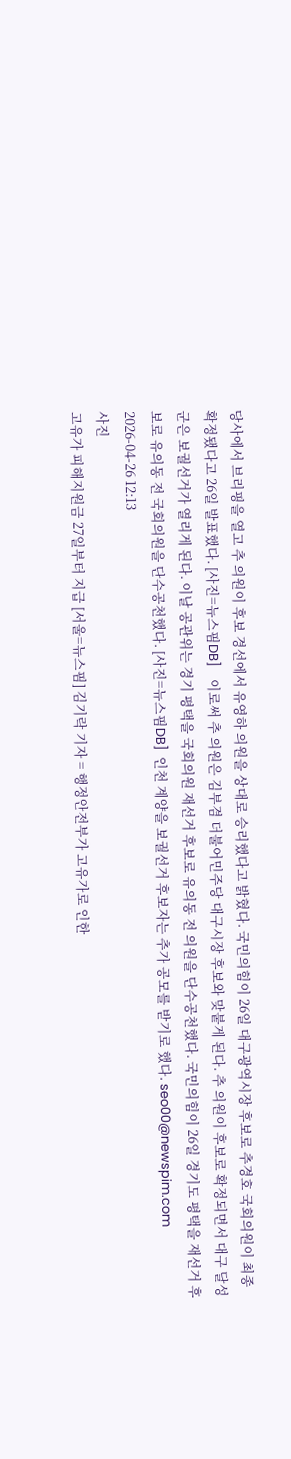당사에서 브리핑을 열고 추 의원이 후보 경선에서 유영하 의원을 상대로 승리했다고 밝혔다. 국민의힘이 26일 대구광역시장 후보로 추경호 국회의원이 최종 확정됐다고 26일 발표했다. [사진=뉴스핌DB]    이로써 추 의원은 김부겸 더불어민주당 대구시장 후보와 맞붙게 된다. 추 의원이 후보로 확정되면서 대구 달성군은 보궐선거가 열리게 된다. 이날 공관위는 경기 평택을 국회의원 재선거 후보로 유의동 전 의원을 단수공천했다. 국민의힘이 26일 경기도 평택을 재선거 후보로 유의동 전 국회의원을 단수공천했다. [사진=뉴스핌DB]  인천 계양을 보궐선거 후보자는 추가 공모를 받기로 했다. seo00@newspim.com 2026-04-26 12:13
사진
고유가 피해지원금 27일부터 지급 [서울=뉴스핌] 김기락 기자 = 행정안전부가 고유가로 인한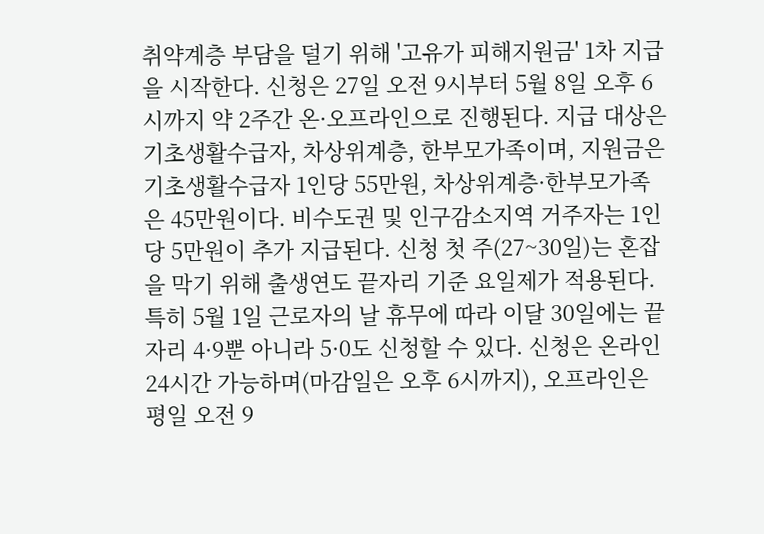취약계층 부담을 덜기 위해 '고유가 피해지원금' 1차 지급을 시작한다. 신청은 27일 오전 9시부터 5월 8일 오후 6시까지 약 2주간 온·오프라인으로 진행된다. 지급 대상은 기초생활수급자, 차상위계층, 한부모가족이며, 지원금은 기초생활수급자 1인당 55만원, 차상위계층·한부모가족은 45만원이다. 비수도권 및 인구감소지역 거주자는 1인당 5만원이 추가 지급된다. 신청 첫 주(27~30일)는 혼잡을 막기 위해 출생연도 끝자리 기준 요일제가 적용된다. 특히 5월 1일 근로자의 날 휴무에 따라 이달 30일에는 끝자리 4·9뿐 아니라 5·0도 신청할 수 있다. 신청은 온라인 24시간 가능하며(마감일은 오후 6시까지), 오프라인은 평일 오전 9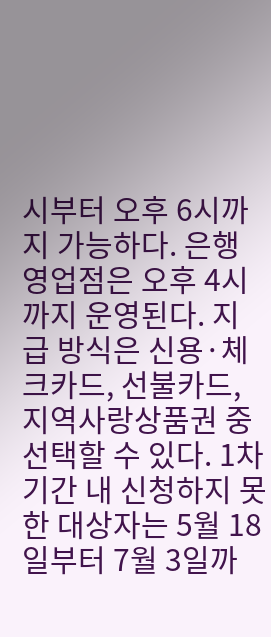시부터 오후 6시까지 가능하다. 은행 영업점은 오후 4시까지 운영된다. 지급 방식은 신용·체크카드, 선불카드, 지역사랑상품권 중 선택할 수 있다. 1차 기간 내 신청하지 못한 대상자는 5월 18일부터 7월 3일까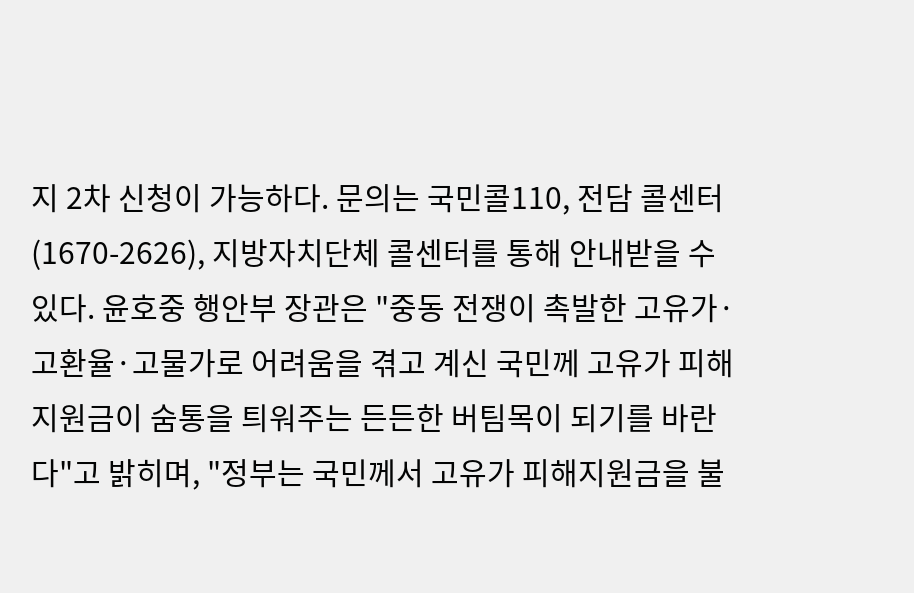지 2차 신청이 가능하다. 문의는 국민콜110, 전담 콜센터(1670-2626), 지방자치단체 콜센터를 통해 안내받을 수 있다. 윤호중 행안부 장관은 "중동 전쟁이 촉발한 고유가·고환율·고물가로 어려움을 겪고 계신 국민께 고유가 피해지원금이 숨통을 틔워주는 든든한 버팀목이 되기를 바란다"고 밝히며, "정부는 국민께서 고유가 피해지원금을 불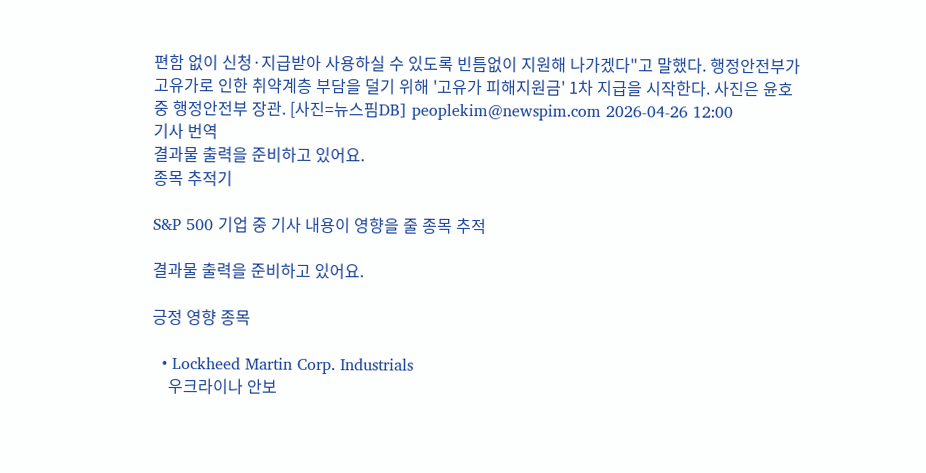편함 없이 신청·지급받아 사용하실 수 있도록 빈틈없이 지원해 나가겠다"고 말했다. 행정안전부가 고유가로 인한 취약계층 부담을 덜기 위해 '고유가 피해지원금' 1차 지급을 시작한다. 사진은 윤호중 행정안전부 장관. [사진=뉴스핌DB] peoplekim@newspim.com 2026-04-26 12:00
기사 번역
결과물 출력을 준비하고 있어요.
종목 추적기

S&P 500 기업 중 기사 내용이 영향을 줄 종목 추적

결과물 출력을 준비하고 있어요.

긍정 영향 종목

  • Lockheed Martin Corp. Industrials
    우크라이나 안보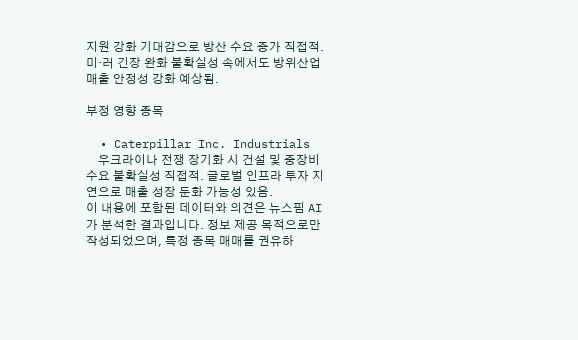지원 강화 기대감으로 방산 수요 증가 직접적. 미·러 긴장 완화 불확실성 속에서도 방위산업 매출 안정성 강화 예상됨.

부정 영향 종목

  • Caterpillar Inc. Industrials
    우크라이나 전쟁 장기화 시 건설 및 중장비 수요 불확실성 직접적. 글로벌 인프라 투자 지연으로 매출 성장 둔화 가능성 있음.
이 내용에 포함된 데이터와 의견은 뉴스핌 AI가 분석한 결과입니다. 정보 제공 목적으로만 작성되었으며, 특정 종목 매매를 권유하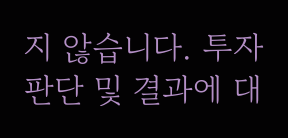지 않습니다. 투자 판단 및 결과에 대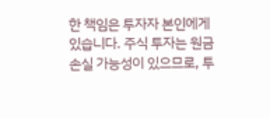한 책임은 투자자 본인에게 있습니다. 주식 투자는 원금 손실 가능성이 있으므로, 투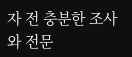자 전 충분한 조사와 전문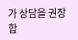가 상담을 권장합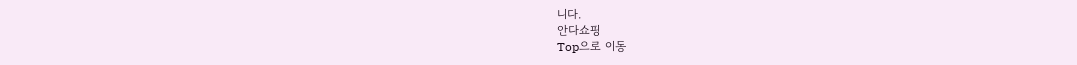니다.
안다쇼핑
Top으로 이동